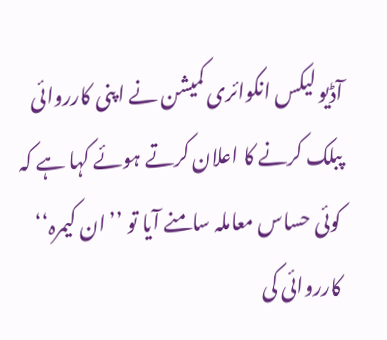آڈیو لیکس انکوائری کمیشن نے اپنی کارروائی پبلک کرنے کا اعلان کرتے ہوئے کہا ہے کہ کوئی حساس معاملہ سامنے آیا تو ’’ان کیمرہ‘‘ کارروائی کی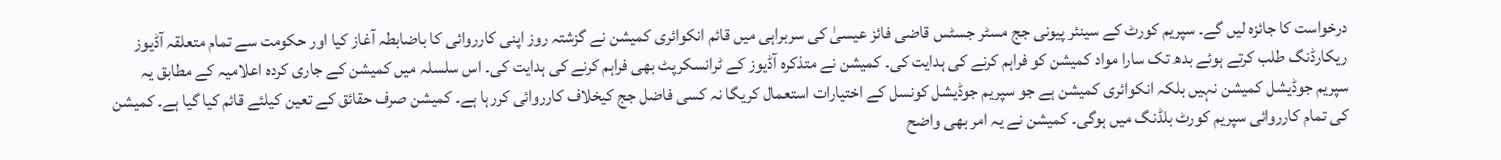درخواست کا جائزہ لیں گے۔ سپریم کورٹ کے سینئر پیونی جج مسٹر جسٹس قاضی فائز عیسیٰ کی سربراہی میں قائم انکوائری کمیشن نے گزشتہ روز اپنی کارروائی کا باضابطہ آغاز کیا اور حکومت سے تمام متعلقہ آڈیوز ریکارڈنگ طلب کرتے ہوئے بدھ تک سارا مواد کمیشن کو فراہم کرنے کی ہدایت کی۔ کمیشن نے متذکرہ آڈیوز کے ٹرانسکرپٹ بھی فراہم کرنے کی ہدایت کی۔ اس سلسلہ میں کمیشن کے جاری کردہ اعلامیہ کے مطابق یہ سپریم جوڈیشل کمیشن نہیں بلکہ انکوائری کمیشن ہے جو سپریم جوڈیشل کونسل کے اختیارات استعمال کریگا نہ کسی فاضل جج کیخلاف کارروائی کررہا ہے۔ کمیشن صرف حقائق کے تعین کیلئے قائم کیا گیا ہے۔ کمیشن کی تمام کارروائی سپریم کورٹ بلڈنگ میں ہوگی۔ کمیشن نے یہ امر بھی واضح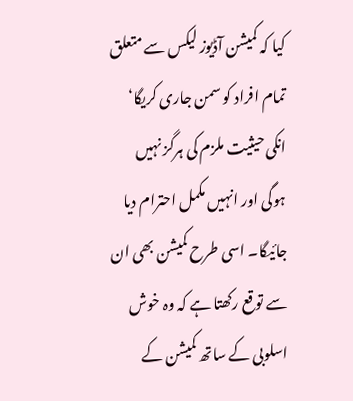کیا کہ کمیشن آڈیوز لیکس سے متعلق تمام افراد کو سمن جاری کریگا‘ انکی حیثیت ملزم کی ہرگز نہیں ہوگی اور انہیں مکمل احترام دیا جائیگا۔ اسی طرح کمیشن بھی ان سے توقع رکھتا ہے کہ وہ خوش اسلوبی کے ساتھ کمیشن کے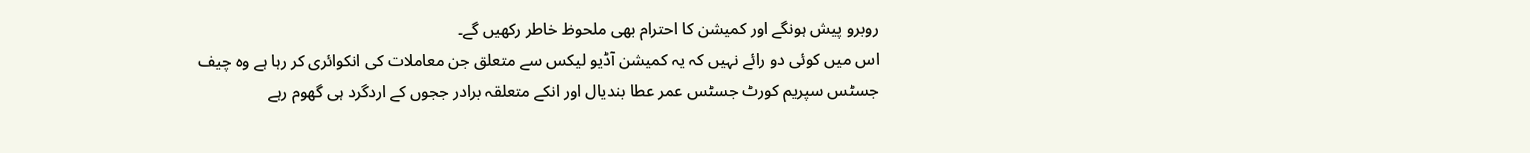روبرو پیش ہونگے اور کمیشن کا احترام بھی ملحوظ خاطر رکھیں گے۔
اس میں کوئی دو رائے نہیں کہ یہ کمیشن آڈیو لیکس سے متعلق جن معاملات کی انکوائری کر رہا ہے وہ چیف جسٹس سپریم کورٹ جسٹس عمر عطا بندیال اور انکے متعلقہ برادر ججوں کے اردگرد ہی گھوم رہے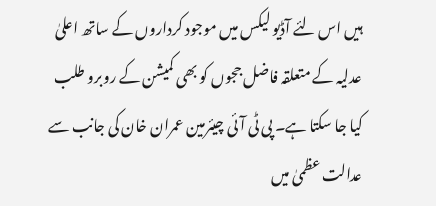ہیں اس لئے آڈیو لیکس میں موجود کرداروں کے ساتھ اعلیٰ عدلیہ کے متعلقہ فاضل ججوں کو بھی کمیشن کے روبرو طلب کیا جا سکتا ہے۔ پی ٹی آئی چیئرمین عمران خان کی جانب سے عدالت عظمیٰ میں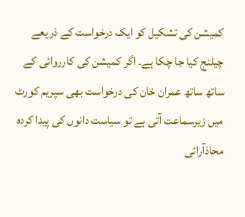کمیشن کی تشکیل کو ایک درخواست کے ذریعے چیلنج کیا جا چکا ہے۔ اگر کمیشن کی کارروائی کے ساتھ ساتھ عمران خان کی درخواست بھی سپریم کورٹ میں زیرسماعت آتی ہے تو سیاست دانوں کی پیدا کردہ محاذآرائی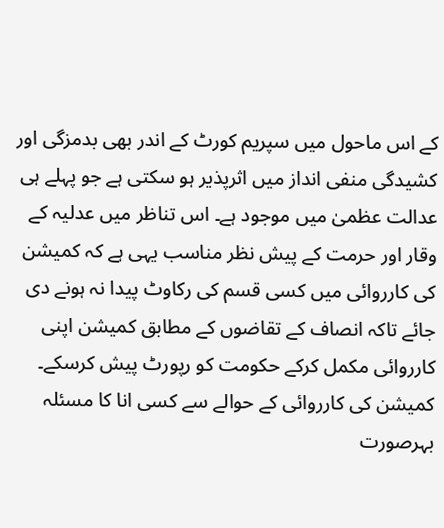کے اس ماحول میں سپریم کورٹ کے اندر بھی بدمزگی اور کشیدگی منفی انداز میں اثرپذیر ہو سکتی ہے جو پہلے ہی عدالت عظمیٰ میں موجود ہے۔ اس تناظر میں عدلیہ کے وقار اور حرمت کے پیش نظر مناسب یہی ہے کہ کمیشن کی کارروائی میں کسی قسم کی رکاوٹ پیدا نہ ہونے دی جائے تاکہ انصاف کے تقاضوں کے مطابق کمیشن اپنی کارروائی مکمل کرکے حکومت کو رپورٹ پیش کرسکے۔ کمیشن کی کارروائی کے حوالے سے کسی انا کا مسئلہ بہرصورت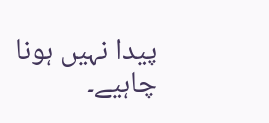پیدا نہیں ہونا چاہیے۔